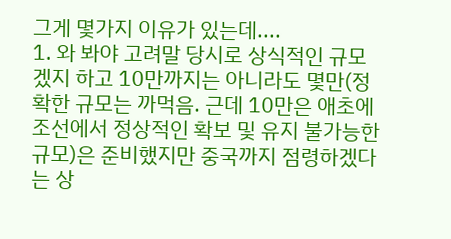그게 몇가지 이유가 있는데....
1. 와 봐야 고려말 당시로 상식적인 규모겠지 하고 10만까지는 아니라도 몇만(정확한 규모는 까먹음. 근데 10만은 애초에 조선에서 정상적인 확보 및 유지 불가능한 규모)은 준비했지만 중국까지 점령하겠다는 상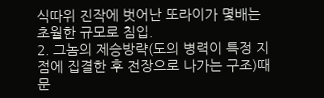식따위 진작에 벗어난 또라이가 몇배는 초월한 규모로 침입.
2. 그놈의 제승방략(도의 병력이 특정 지점에 집결한 후 전장으로 나가는 구조)때문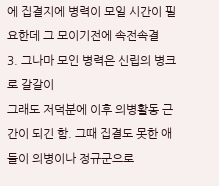에 집결지에 병력이 모일 시간이 필요한데 그 모이기전에 속전속결
3. 그나마 모인 병력은 신립의 병크로 갈갈이
그래도 저덕분에 이후 의병활동 근간이 되긴 함. 그때 집결도 못한 애들이 의병이나 정규군으로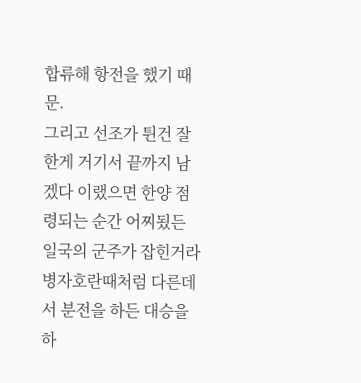합류해 항전을 했기 때문.
그리고 선조가 튄건 잘한게 거기서 끝까지 남겠다 이랬으면 한양 점령되는 순간 어찌됬든 일국의 군주가 잡힌거라 병자호란때처럼 다른데서 분전을 하든 대승을 하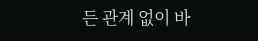든 관계 없이 바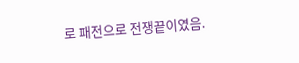로 패전으로 전쟁끝이였음.